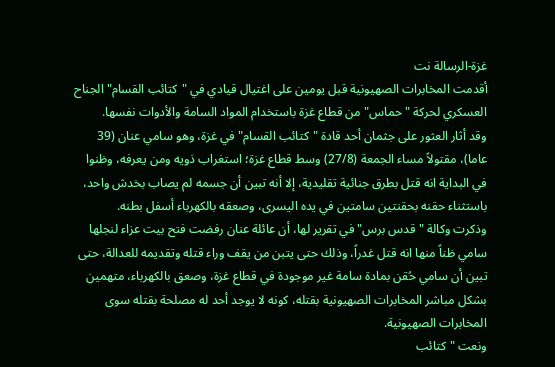غزة-الرسالة نت
أقدمت المخابرات الصهيونية قبل يومين على اغتيال قيادي في "كتائب القسام" الجناح العسكري لحركة "حماس" من قطاع غزة باستخدام المواد السامة والأدوات نفسها.
وقد أثار العثور على جثمان أحد قادة "كتائب القسام" في غزة، وهو سامي عنان (39 عاما)، مقتولاً مساء الجمعة (27/8) وسط قطاع غزة؛ استغراب ذويه ومن يعرفه، وظنوا في البداية انه قتل بطرق جنائية تقليدية، إلا أنه تبين أن جسمه لم يصاب بخدش واحد، باستثناء حقنه بحقنتين سامتين في يده اليسرى، وصعقه بالكهرباء أسفل بطنه.
وذكرت وكالة "قدس برس" في تقرير لها، أن عائلة عنان رفضت فتح بيت عزاء لنجلها سامي ظناً منها انه قتل غدراً، وذلك حتى يتبن من يقف وراء قتله وتقديمه للعدالة، حتى تبين أن سامي حُقن بمادة سامة غير موجودة في قطاع غزة، وصعق بالكهرباء، متهمين بشكل مباشر المخابرات الصهيونية بقتله، كونه لا يوجد أحد له مصلحة بقتله سوى المخابرات الصهيونية.
ونعت "كتائب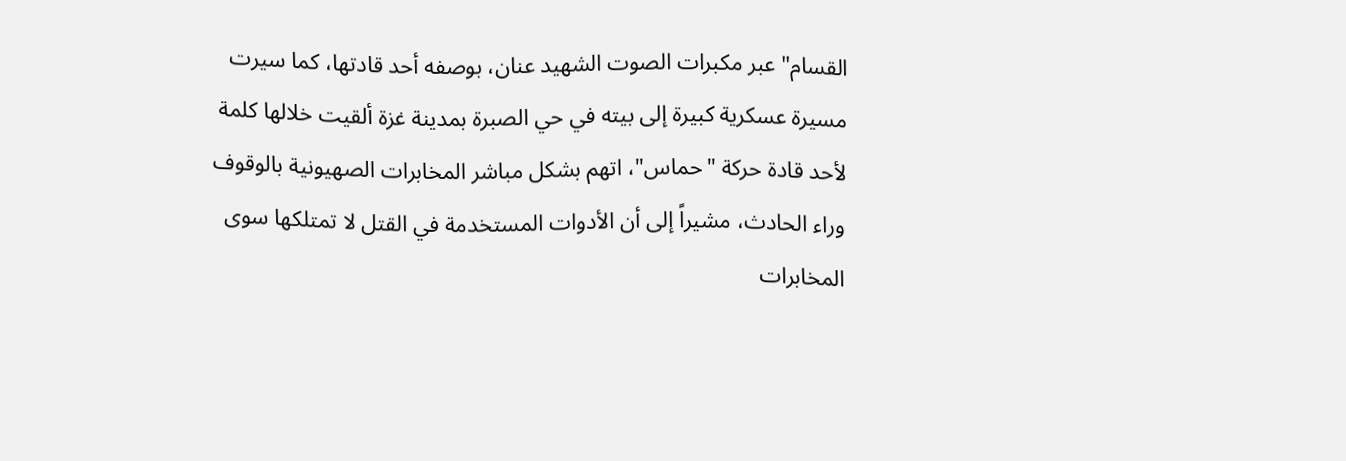القسام" عبر مكبرات الصوت الشهيد عنان، بوصفه أحد قادتها، كما سيرت مسيرة عسكرية كبيرة إلى بيته في حي الصبرة بمدينة غزة ألقيت خلالها كلمة لأحد قادة حركة "حماس"، اتهم بشكل مباشر المخابرات الصهيونية بالوقوف وراء الحادث، مشيراً إلى أن الأدوات المستخدمة في القتل لا تمتلكها سوى المخابرات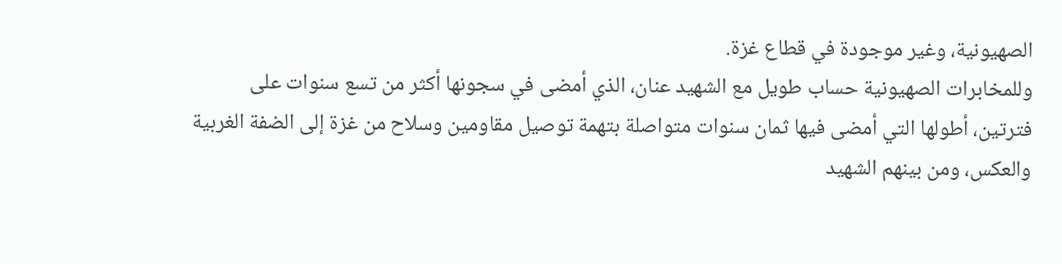الصهيونية، وغير موجودة في قطاع غزة.
وللمخابرات الصهيونية حساب طويل مع الشهيد عنان، الذي أمضى في سجونها أكثر من تسع سنوات على فترتين، أطولها التي أمضى فيها ثمان سنوات متواصلة بتهمة توصيل مقاومين وسلاح من غزة إلى الضفة الغربية والعكس، ومن بينهم الشهيد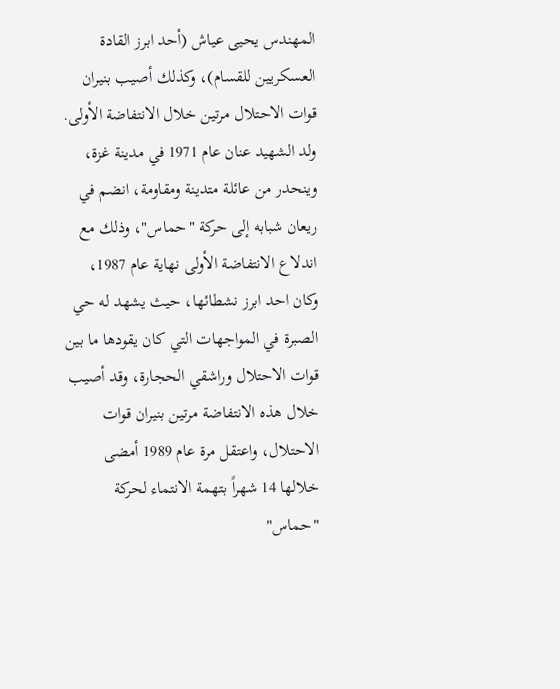المهندس يحيى عياش (أحد ابرز القادة العسكريين للقسام)، وكذلك أصيب بنيران قوات الاحتلال مرتين خلال الانتفاضة الأولى.
ولد الشهيد عنان عام 1971 في مدينة غزة، وينحدر من عائلة متدينة ومقاومة، انضم في ريعان شبابه إلى حركة "حماس"، وذلك مع اندلاع الانتفاضة الأولى نهاية عام 1987، وكان احد ابرز نشطائها، حيث يشهد له حي الصبرة في المواجهات التي كان يقودها ما بين قوات الاحتلال وراشقي الحجارة، وقد أصيب خلال هذه الانتفاضة مرتين بنيران قوات الاحتلال، واعتقل مرة عام 1989 أمضى خلالها 14 شهراً بتهمة الانتماء لحركة "حماس"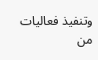وتنفيذ فعاليات من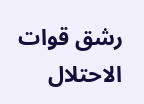رشق قوات الاحتلال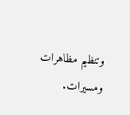وتنظيم مظاهرات ومسيرات.